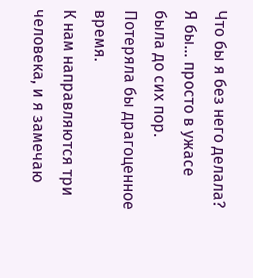Что бы я без него делала? Я бы… просто в ужасе была до сих пор. Потеряла бы драгоценное время.
К нам направляются три человека, и я замечаю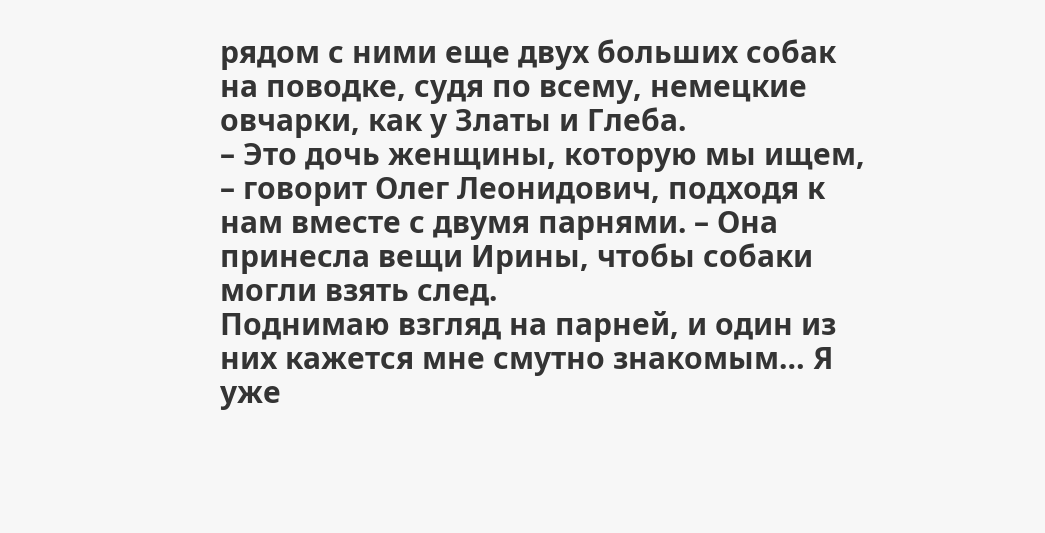рядом с ними еще двух больших собак на поводке, судя по всему, немецкие овчарки, как у Златы и Глеба.
– Это дочь женщины, которую мы ищем, – говорит Олег Леонидович, подходя к нам вместе с двумя парнями. – Она принесла вещи Ирины, чтобы собаки могли взять след.
Поднимаю взгляд на парней, и один из них кажется мне смутно знакомым… Я уже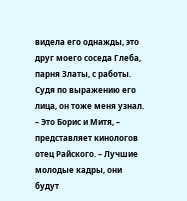видела его однажды, это друг моего соседа Глеба, парня Златы, с работы. Судя по выражению его лица, он тоже меня узнал.
– Это Борис и Митя, – представляет кинологов отец Райского. – Лучшие молодые кадры, они будут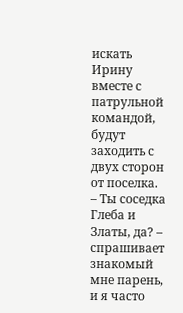искать Ирину вместе с патрульной командой, будут заходить с двух сторон от поселка.
– Ты соседка Глеба и Златы, да? – спрашивает знакомый мне парень, и я часто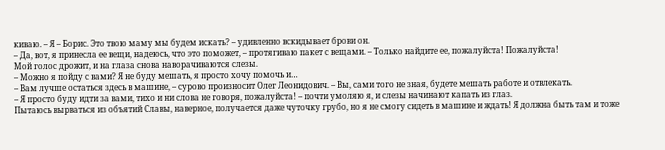киваю. – Я – Борис. Это твою маму мы будем искать? – удивленно вскидывает брови он.
– Да, вот, я принесла ее вещи, надеюсь, что это поможет, – протягиваю пакет с вещами. – Только найдите ее, пожалуйста! Пожалуйста!
Мой голос дрожит, и на глаза снова наворачиваются слезы.
– Можно я пойду с вами? Я не буду мешать, я просто хочу помочь и…
– Вам лучше остаться здесь в машине, – сурово произносит Олег Леонидович. – Вы, сами того не зная, будете мешать работе и отвлекать.
– Я просто буду идти за вами, тихо и ни слова не говоря, пожалуйста! – почти умоляю я, и слезы начинают капать из глаз.
Пытаюсь вырваться из объятий Славы, наверное, получается даже чуточку грубо, но я не смогу сидеть в машине и ждать! Я должна быть там и тоже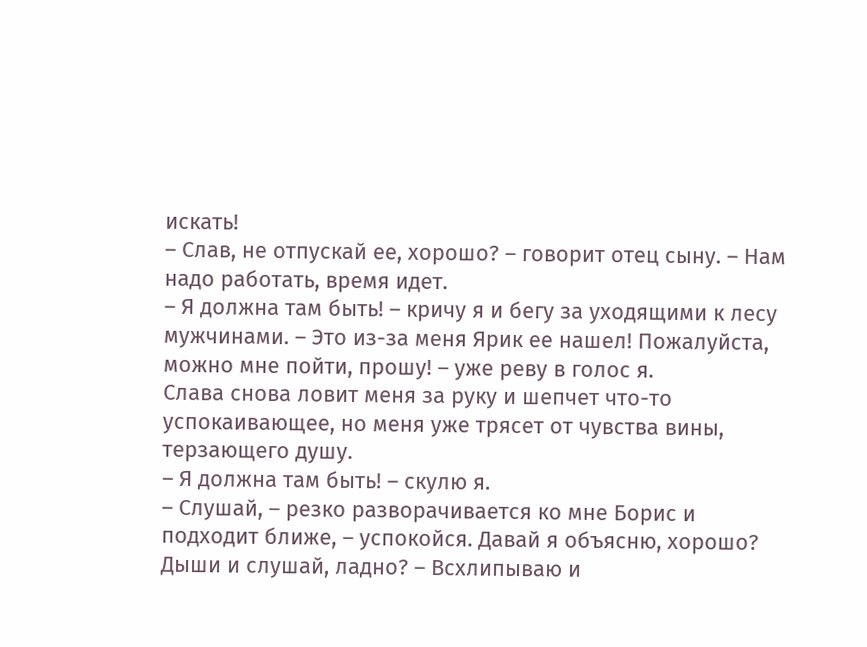искать!
– Слав, не отпускай ее, хорошо? – говорит отец сыну. – Нам надо работать, время идет.
– Я должна там быть! – кричу я и бегу за уходящими к лесу мужчинами. – Это из-за меня Ярик ее нашел! Пожалуйста, можно мне пойти, прошу! – уже реву в голос я.
Слава снова ловит меня за руку и шепчет что-то успокаивающее, но меня уже трясет от чувства вины, терзающего душу.
– Я должна там быть! – скулю я.
– Слушай, – резко разворачивается ко мне Борис и подходит ближе, – успокойся. Давай я объясню, хорошо? Дыши и слушай, ладно? – Всхлипываю и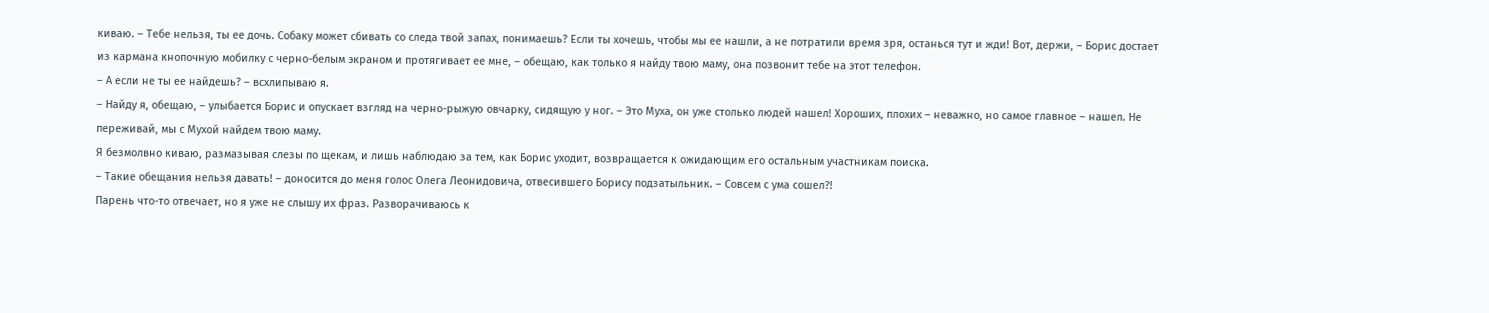киваю. – Тебе нельзя, ты ее дочь. Собаку может сбивать со следа твой запах, понимаешь? Если ты хочешь, чтобы мы ее нашли, а не потратили время зря, останься тут и жди! Вот, держи, – Борис достает из кармана кнопочную мобилку с черно-белым экраном и протягивает ее мне, – обещаю, как только я найду твою маму, она позвонит тебе на этот телефон.
– А если не ты ее найдешь? – всхлипываю я.
– Найду я, обещаю, – улыбается Борис и опускает взгляд на черно-рыжую овчарку, сидящую у ног. – Это Муха, он уже столько людей нашел! Хороших, плохих – неважно, но самое главное – нашел. Не переживай, мы с Мухой найдем твою маму.
Я безмолвно киваю, размазывая слезы по щекам, и лишь наблюдаю за тем, как Борис уходит, возвращается к ожидающим его остальным участникам поиска.
– Такие обещания нельзя давать! – доносится до меня голос Олега Леонидовича, отвесившего Борису подзатыльник. – Совсем с ума сошел?!
Парень что-то отвечает, но я уже не слышу их фраз. Разворачиваюсь к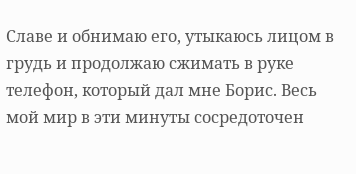Славе и обнимаю его, утыкаюсь лицом в грудь и продолжаю сжимать в руке телефон, который дал мне Борис. Весь мой мир в эти минуты сосредоточен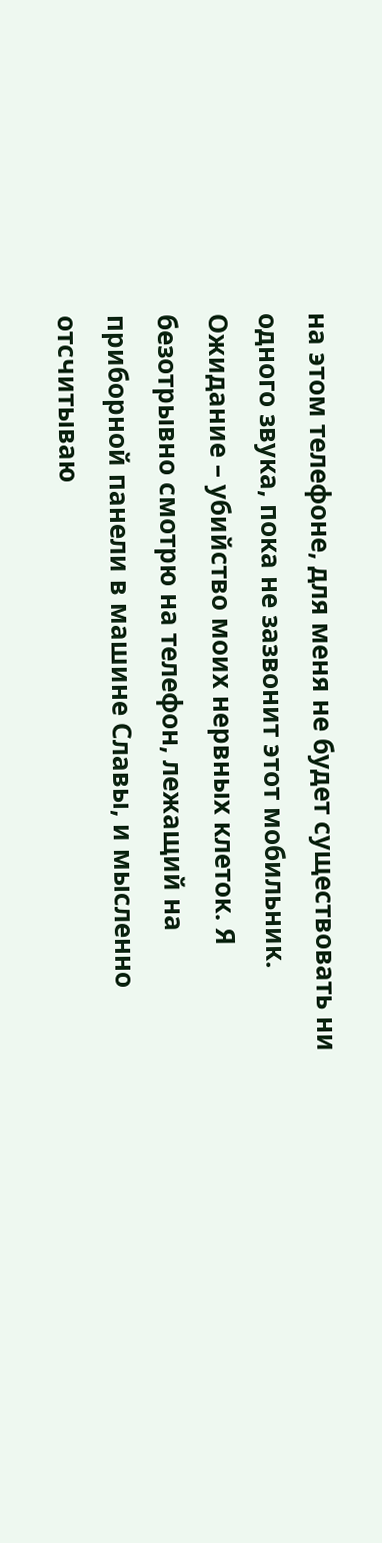на этом телефоне, для меня не будет существовать ни одного звука, пока не зазвонит этот мобильник.
Ожидание – убийство моих нервных клеток. Я безотрывно смотрю на телефон, лежащий на приборной панели в машине Славы, и мысленно отсчитываю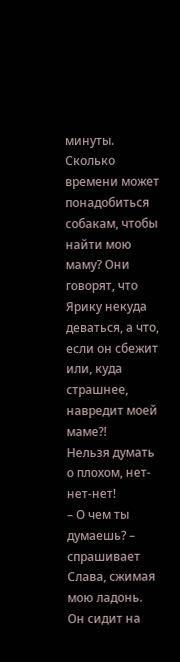минуты. Сколько времени может понадобиться собакам, чтобы найти мою маму? Они говорят, что Ярику некуда деваться, а что, если он сбежит или, куда страшнее, навредит моей маме?!
Нельзя думать о плохом, нет-нет-нет!
– О чем ты думаешь? – спрашивает Слава, сжимая мою ладонь.
Он сидит на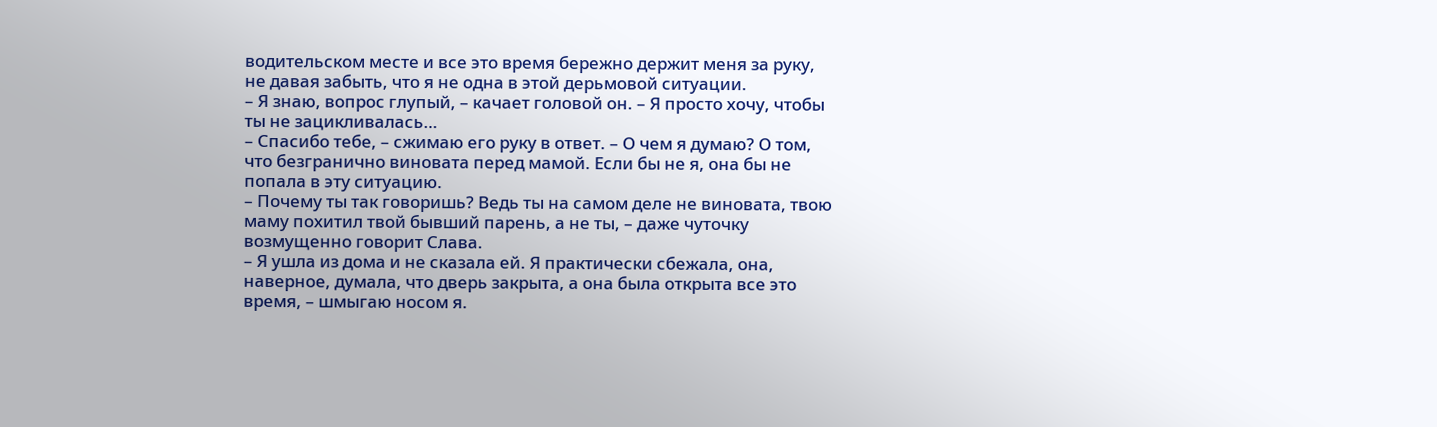водительском месте и все это время бережно держит меня за руку, не давая забыть, что я не одна в этой дерьмовой ситуации.
– Я знаю, вопрос глупый, – качает головой он. – Я просто хочу, чтобы ты не зацикливалась…
– Спасибо тебе, – сжимаю его руку в ответ. – О чем я думаю? О том, что безгранично виновата перед мамой. Если бы не я, она бы не попала в эту ситуацию.
– Почему ты так говоришь? Ведь ты на самом деле не виновата, твою маму похитил твой бывший парень, а не ты, – даже чуточку возмущенно говорит Слава.
– Я ушла из дома и не сказала ей. Я практически сбежала, она, наверное, думала, что дверь закрыта, а она была открыта все это время, – шмыгаю носом я.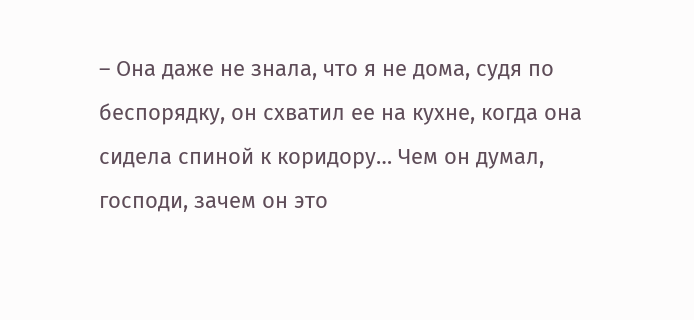– Она даже не знала, что я не дома, судя по беспорядку, он схватил ее на кухне, когда она сидела спиной к коридору… Чем он думал, господи, зачем он это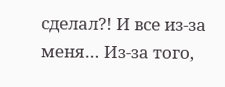сделал?! И все из-за меня… Из-за того,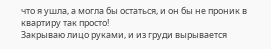что я ушла, а могла бы остаться, и он бы не проник в квартиру так просто!
Закрываю лицо руками, и из груди вырывается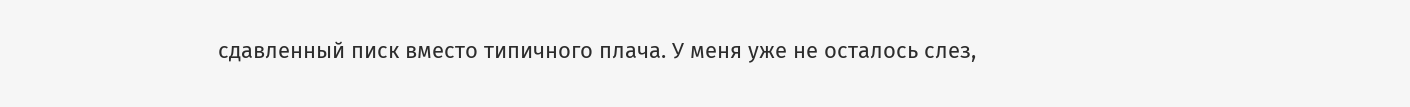сдавленный писк вместо типичного плача. У меня уже не осталось слез,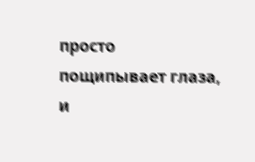просто пощипывает глаза, и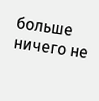больше ничего не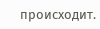происходит.